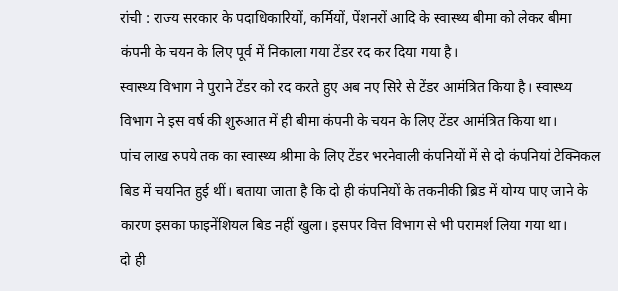रांची : राज्य सरकार के पदाधिकारियों, कर्मियों, पेंशनरों आदि के स्वास्थ्य बीमा को लेकर बीमा कंपनी के चयन के लिए पूर्व में निकाला गया टेंडर रद कर दिया गया है।
स्वास्थ्य विभाग ने पुराने टेंडर को रद करते हुए अब नए सिरे से टेंडर आमंत्रित किया है। स्वास्थ्य विभाग ने इस वर्ष की शुरुआत में ही बीमा कंपनी के चयन के लिए टेंडर आमंत्रित किया था।
पांच लाख रुपये तक का स्वास्थ्य श्रीमा के लिए टेंडर भरनेवाली कंपनियों में से दो कंपनियां टेक्निकल बिड में चयनित हुई थीं। बताया जाता है कि दो ही कंपनियों के तकनीकी ब्रिड में योग्य पाए जाने के कारण इसका फाइनेंशियल बिड नहीं खुला। इसपर वित्त विभाग से भी परामर्श लिया गया था।
दो ही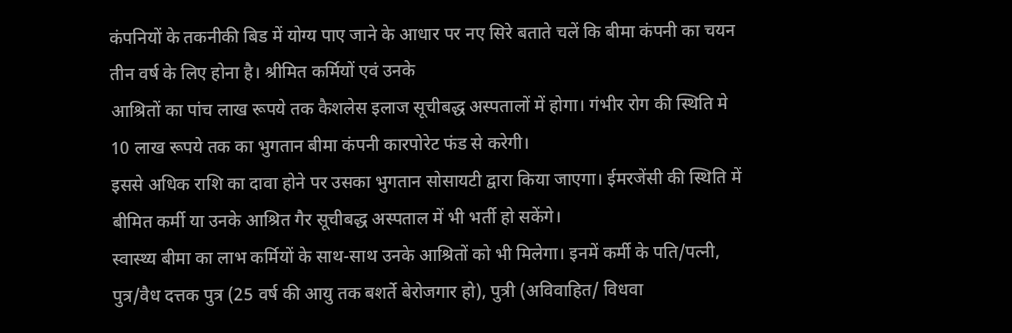कंपनियों के तकनीकी बिड में योग्य पाए जाने के आधार पर नए सिरे बताते चलें कि बीमा कंपनी का चयन तीन वर्ष के लिए होना है। श्रीमित कर्मियों एवं उनके
आश्रितों का पांच लाख रूपये तक कैशलेस इलाज सूचीबद्ध अस्पतालों में होगा। गंभीर रोग की स्थिति मे 10 लाख रूपये तक का भुगतान बीमा कंपनी कारपोरेट फंड से करेगी।
इससे अधिक राशि का दावा होने पर उसका भुगतान सोसायटी द्वारा किया जाएगा। ईमरजेंसी की स्थिति में बीमित कर्मी या उनके आश्रित गैर सूचीबद्ध अस्पताल में भी भर्ती हो सकेंगे।
स्वास्थ्य बीमा का लाभ कर्मियों के साथ-साथ उनके आश्रितों को भी मिलेगा। इनमें कर्मी के पति/पत्नी, पुत्र/वैध दत्तक पुत्र (25 वर्ष की आयु तक बशर्ते बेरोजगार हो), पुत्री (अविवाहित/ विधवा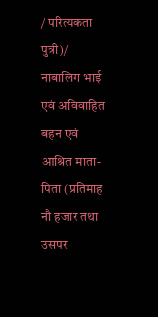/ परित्यकता पुत्री)/ नाबालिग भाई एवं अविवाहित बहन एवं आश्रित माता-पिता (प्रतिमाह नौ हजार तथा उसपर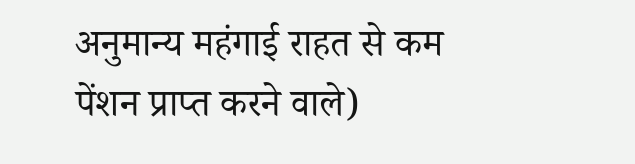अनुमान्य महंगाई राहत से कम पेंशन प्राप्त करने वाले)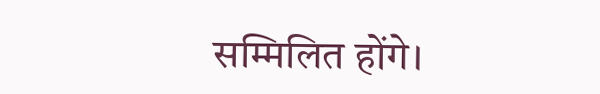सम्मिलित होंगे।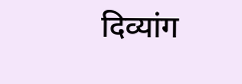दिव्यांग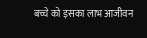बच्चे को इसका लाभ आजीवन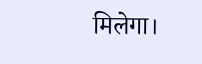मिलेगा।